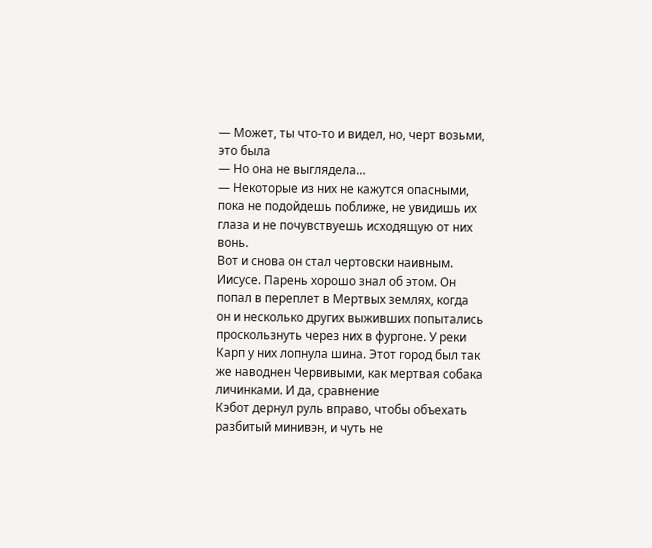— Может, ты что-то и видел, но, черт возьми, это была
— Но она не выглядела…
— Некоторые из них не кажутся опасными, пока не подойдешь поближе, не увидишь их глаза и не почувствуешь исходящую от них вонь.
Вот и снова он стал чертовски наивным. Иисусе. Парень хорошо знал об этом. Он попал в переплет в Мертвых землях, когда он и несколько других выживших попытались проскользнуть через них в фургоне. У реки Карп у них лопнула шина. Этот город был так же наводнен Червивыми, как мертвая собака личинками. И да, сравнение
Кэбот дернул руль вправо, чтобы объехать разбитый минивэн, и чуть не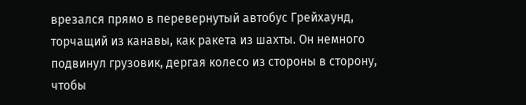врезался прямо в перевернутый автобус Грейхаунд, торчащий из канавы, как ракета из шахты. Он немного подвинул грузовик, дергая колесо из стороны в сторону, чтобы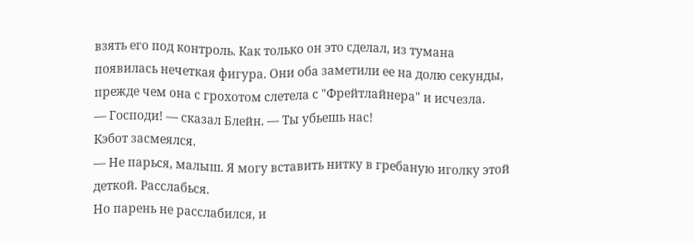взять его под контроль. Как только он это сделал, из тумана появилась нечеткая фигура. Они оба заметили ее на долю секунды, прежде чем она с грохотом слетела с "Фрейтлайнера" и исчезла.
— Господи! — сказал Блейн. — Ты убьешь нас!
Кэбот засмеялся.
— Не парься, малыш. Я могу вставить нитку в гребаную иголку этой деткой. Расслабься.
Но парень не расслабился, и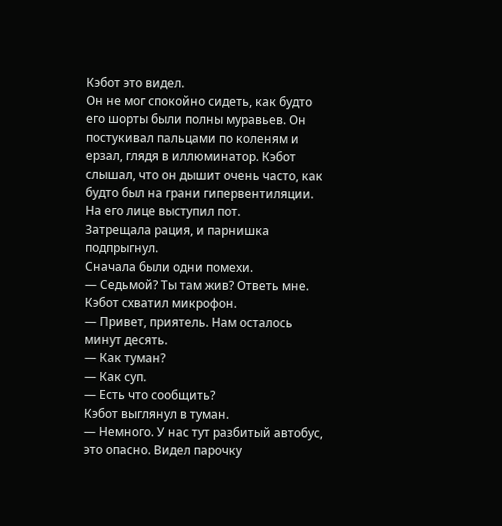Кэбот это видел.
Он не мог спокойно сидеть, как будто его шорты были полны муравьев. Он постукивал пальцами по коленям и ерзал, глядя в иллюминатор. Кэбот слышал, что он дышит очень часто, как будто был на грани гипервентиляции. На его лице выступил пот.
Затрещала рация, и парнишка подпрыгнул.
Сначала были одни помехи.
— Седьмой? Ты там жив? Ответь мне.
Кэбот схватил микрофон.
— Привет, приятель. Нам осталось минут десять.
— Как туман?
— Как суп.
— Есть что сообщить?
Кэбот выглянул в туман.
— Немного. У нас тут разбитый автобус, это опасно. Видел парочку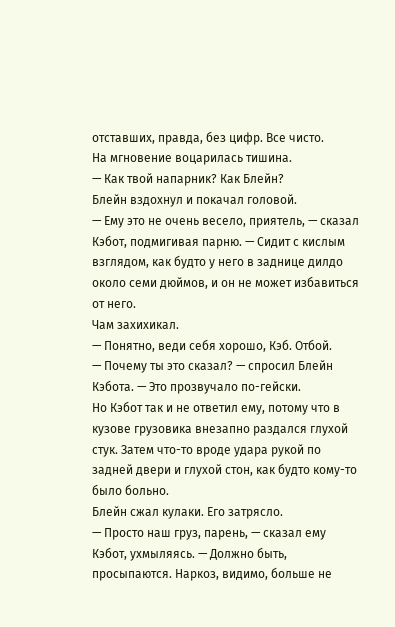отставших, правда, без цифр. Все чисто.
На мгновение воцарилась тишина.
— Как твой напарник? Как Блейн?
Блейн вздохнул и покачал головой.
— Ему это не очень весело, приятель, — сказал Кэбот, подмигивая парню. — Сидит с кислым взглядом, как будто у него в заднице дилдо около семи дюймов, и он не может избавиться от него.
Чам захихикал.
— Понятно, веди себя хорошо, Кэб. Отбой.
— Почему ты это сказал? — спросил Блейн Кэбота. — Это прозвучало по-гейски.
Но Кэбот так и не ответил ему, потому что в кузове грузовика внезапно раздался глухой стук. Затем что-то вроде удара рукой по задней двери и глухой стон, как будто кому-то было больно.
Блейн сжал кулаки. Его затрясло.
— Просто наш груз, парень, — сказал ему Кэбот, ухмыляясь. — Должно быть, просыпаются. Наркоз, видимо, больше не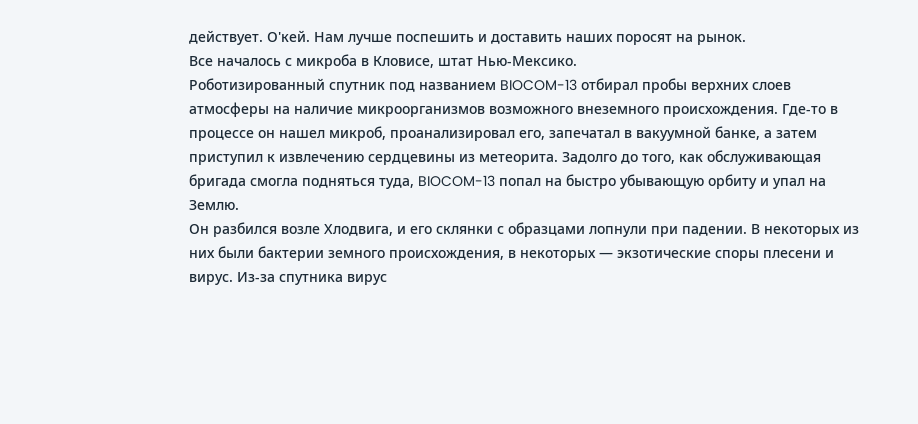действует. О'кей. Нам лучше поспешить и доставить наших поросят на рынок.
Все началось с микроба в Кловисе, штат Нью-Мексико.
Роботизированный спутник под названием BIOCOM-13 отбирал пробы верхних слоев атмосферы на наличие микроорганизмов возможного внеземного происхождения. Где-то в процессе он нашел микроб, проанализировал его, запечатал в вакуумной банке, а затем приступил к извлечению сердцевины из метеорита. Задолго до того, как обслуживающая бригада смогла подняться туда, BIOCOM-13 попал на быстро убывающую орбиту и упал на Землю.
Он разбился возле Хлодвига, и его склянки с образцами лопнули при падении. В некоторых из них были бактерии земного происхождения, в некоторых — экзотические споры плесени и вирус. Из-за спутника вирус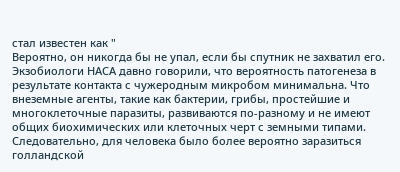стал известен как "
Вероятно, он никогда бы не упал, если бы спутник не захватил его.
Экзобиологи НАСА давно говорили, что вероятность патогенеза в результате контакта с чужеродным микробом минимальна. Что внеземные агенты, такие как бактерии, грибы, простейшие и многоклеточные паразиты, развиваются по-разному и не имеют общих биохимических или клеточных черт с земными типами. Следовательно, для человека было более вероятно заразиться голландской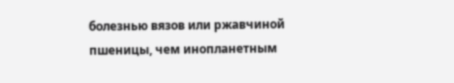болезнью вязов или ржавчиной пшеницы, чем инопланетным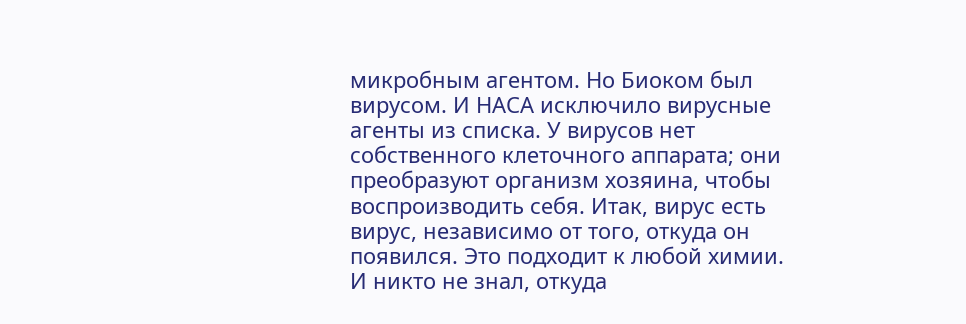микробным агентом. Но Биоком был вирусом. И НАСА исключило вирусные агенты из списка. У вирусов нет собственного клеточного аппарата; они преобразуют организм хозяина, чтобы воспроизводить себя. Итак, вирус есть вирус, независимо от того, откуда он появился. Это подходит к любой химии.
И никто не знал, откуда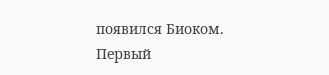появился Биоком.
Первый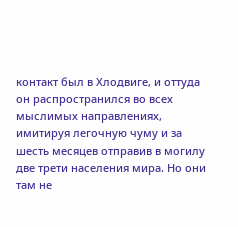контакт был в Хлодвиге, и оттуда он распространился во всех мыслимых направлениях, имитируя легочную чуму и за шесть месяцев отправив в могилу две трети населения мира. Но они там не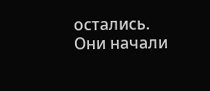остались.
Они начали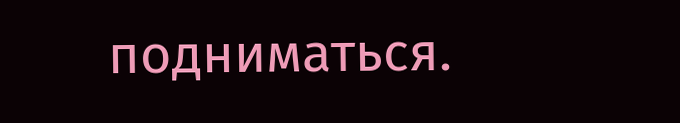подниматься.